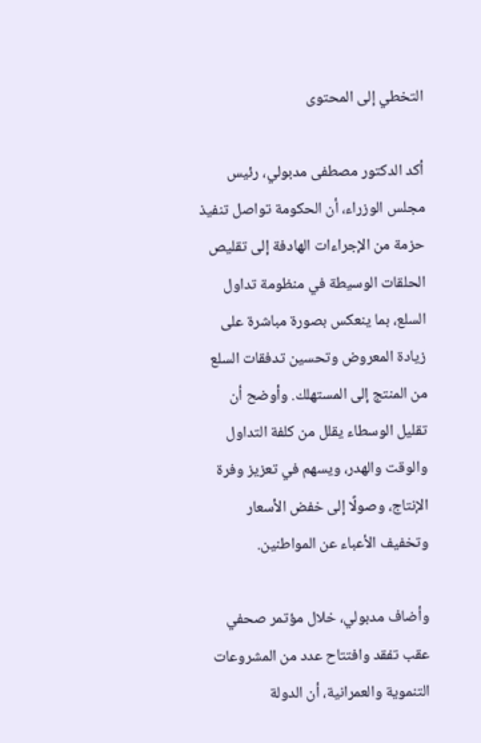التخطي إلى المحتوى

أكد الدكتور مصطفى مدبولي، رئيس مجلس الوزراء، أن الحكومة تواصل تنفيذ حزمة من الإجراءات الهادفة إلى تقليص الحلقات الوسيطة في منظومة تداول السلع، بما ينعكس بصورة مباشرة على زيادة المعروض وتحسين تدفقات السلع من المنتج إلى المستهلك. وأوضح أن تقليل الوسطاء يقلل من كلفة التداول والوقت والهدر، ويسهم في تعزيز وفرة الإنتاج، وصولًا إلى خفض الأسعار وتخفيف الأعباء عن المواطنين.

وأضاف مدبولي، خلال مؤتمر صحفي عقب تفقد وافتتاح عدد من المشروعات التنموية والعمرانية، أن الدولة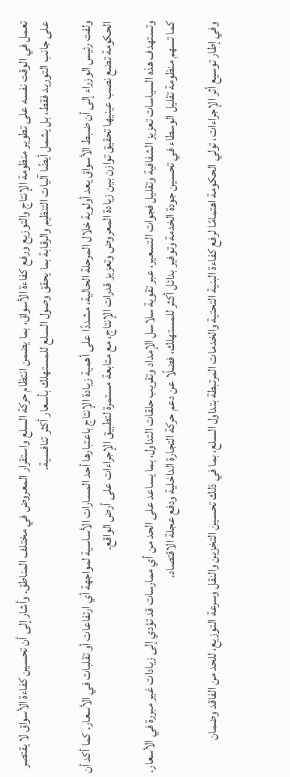تعمل في الوقت نفسه على تطوير منظومة الإنتاج والتوزيع ورفع كفاءة الأسواق، بما يضمن انتظام حركة السلع واستقرار المعروض في مختلف المناطق. وأشار إلى أن تحسين كفاءة الأسواق لا يقتصر على جانب التوريد فقط، بل يشمل أيضًا آليات التنظيم والرقابة بما يحقق وصول السلع للمستهلك بأسعار أكثر تنافسية.

ولفت رئيس الوزراء إلى أن ضبط الأسواق يعد أولوية خلال المرحلة الحالية، مشددًا على أهمية زيادة الإنتاج باعتبارها أحد المسارات الأساسية لمواجهة أي ارتفاعات أو تقلبات في الأسعار. كما أكد أن الحكومة تضع نصب عينيها تحقيق توازن بين زيادة المعروض وتعزيز قدرات الإنتاج، مع متابعة مستمرة لتطبيق الإجراءات على أرض الواقع.

وتستهدف هذه السياسات تعزيز الشفافية وتقليل فجوات التسعير، عبر تقوية سلاسل الإمداد وتقريب حلقات التداول، بما يساعد على الحد من أي ممارسات قد تؤدي إلى زيادات غير مبررة في الأسعار. كما تسهم منظومة تقليل الوسطاء في تحسين جودة الخدمة وتوفير بدائل أكثر للمستهلك، فضلًا عن دعم حركة التجارة الداخلية ودفع عجلة الاقتصاد.

وفي إطار توسيع أثر الإجراءات، تولي الحكومة اهتمامًا لرفع كفاءة البنية التحتية والخدمات المرتبطة بتداول السلع، بما في ذلك تحسين التخزين والنقل وسرعة التوزيع، للحد من الفاقد وضمان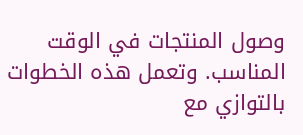وصول المنتجات في الوقت المناسب. وتعمل هذه الخطوات بالتوازي مع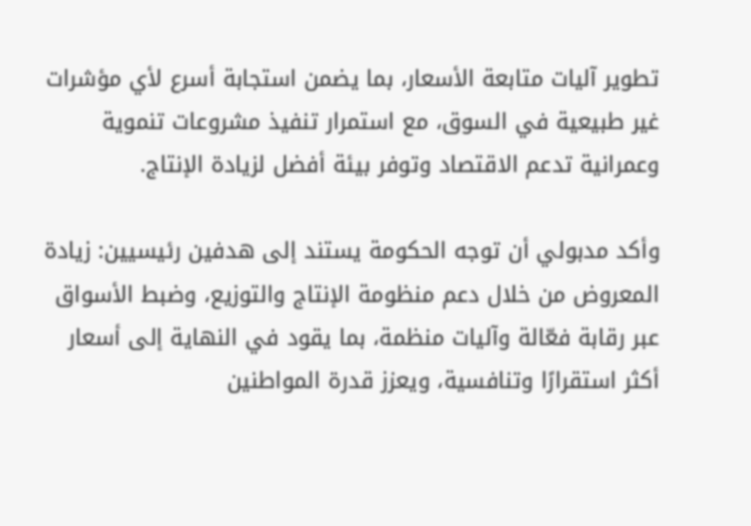تطوير آليات متابعة الأسعار، بما يضمن استجابة أسرع لأي مؤشرات غير طبيعية في السوق، مع استمرار تنفيذ مشروعات تنموية وعمرانية تدعم الاقتصاد وتوفر بيئة أفضل لزيادة الإنتاج.

وأكد مدبولي أن توجه الحكومة يستند إلى هدفين رئيسيين: زيادة المعروض من خلال دعم منظومة الإنتاج والتوزيع، وضبط الأسواق عبر رقابة فعّالة وآليات منظمة، بما يقود في النهاية إلى أسعار أكثر استقرارًا وتنافسية، ويعزز قدرة المواطنين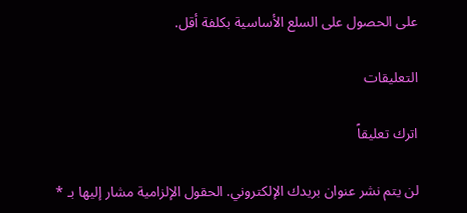على الحصول على السلع الأساسية بكلفة أقل.

التعليقات

اترك تعليقاً

لن يتم نشر عنوان بريدك الإلكتروني. الحقول الإلزامية مشار إليها بـ *